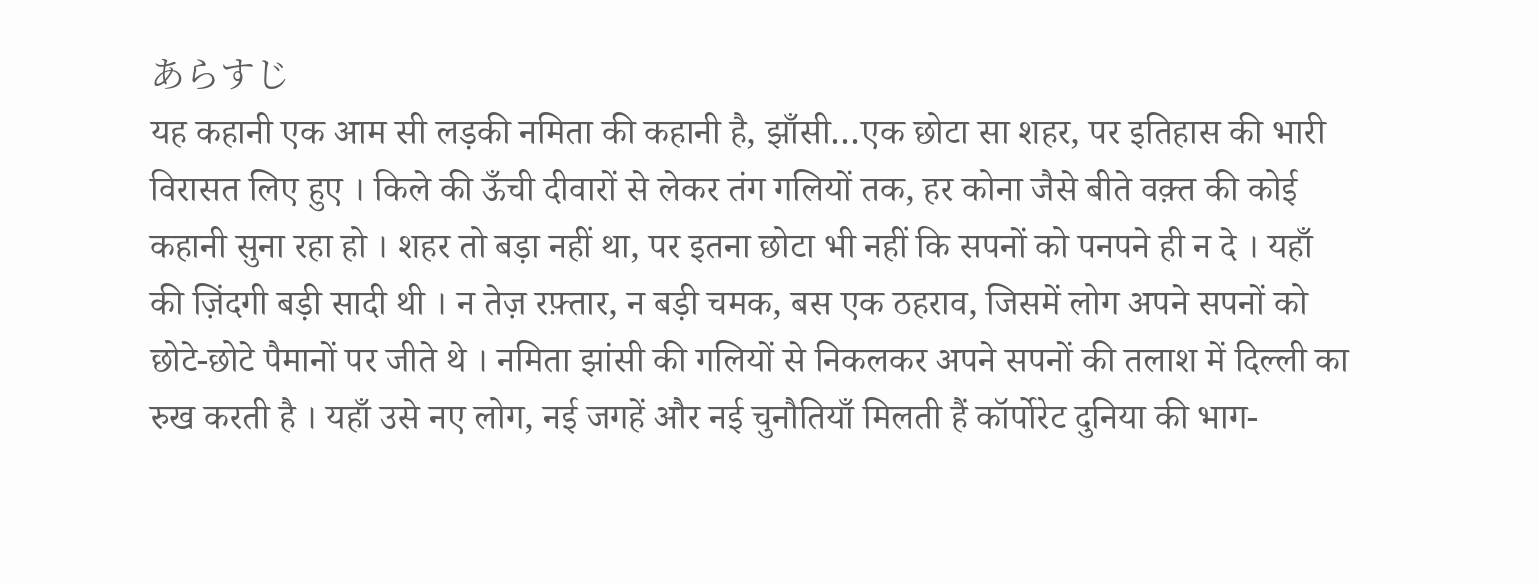あらすじ
यह कहानी एक आम सी लड़की नमिता की कहानी है, झाँसी…एक छोटा सा शहर, पर इतिहास की भारी विरासत लिए हुए । किले की ऊँची दीवारों से लेकर तंग गलियों तक, हर कोना जैसे बीते वक़्त की कोई कहानी सुना रहा हो । शहर तो बड़ा नहीं था, पर इतना छोटा भी नहीं कि सपनों को पनपने ही न दे । यहाँ की ज़िंदगी बड़ी सादी थी । न तेज़ रफ़्तार, न बड़ी चमक, बस एक ठहराव, जिसमें लोग अपने सपनों को छोटे-छोटे पैमानों पर जीते थे । नमिता झांसी की गलियों से निकलकर अपने सपनों की तलाश में दिल्ली का रुख करती है । यहाँ उसे नए लोग, नई जगहें और नई चुनौतियाँ मिलती हैं कॉर्पोरेट दुनिया की भाग-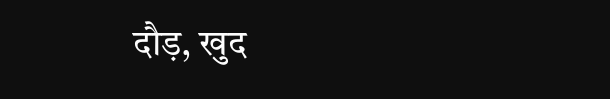दौड़, खुद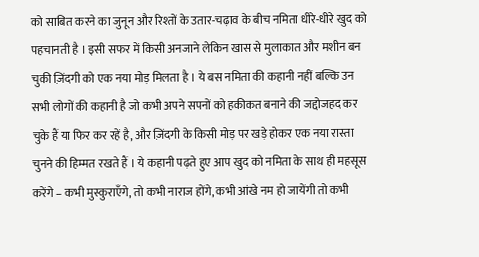को साबित करने का जुनून और रिश्तों के उतार-चढ़ाव के बीच नमिता धीरे-धीरे खुद को पहचानती है । इसी सफर में किसी अनजाने लेकिन खास से मुलाकात और मशीन बन चुकी ज़िंदगी को एक नया मोड़ मिलता है । ये बस नमिता की कहानी नहीं बल्कि उन सभी लोगों की कहानी है जो कभी अपने सपनों को हकीकत बनाने की जद्दोजहद कर चुके हैं या फिर कर रहें है, और ज़िंदगी के किसी मोड़ पर खड़े होकर एक नया रास्ता चुनने की हिम्मत रखते हैं । ये कहानी पढ़ते हुए आप खुद को नमिता के साथ ही महसूस करेंगे – कभी मुस्कुराएँगे, तो कभी नाराज होंगे, कभी आंखे नम हो जायेंगी तो कभी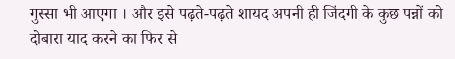गुस्सा भी आएगा । और इसे पढ़ते-पढ़ते शायद अपनी ही जिंदगी के कुछ पन्नों को दोबारा याद करने का फिर से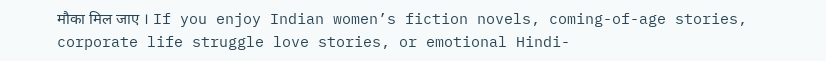मौका मिल जाए । If you enjoy Indian women’s fiction novels, coming-of-age stories, corporate life struggle love stories, or emotional Hindi-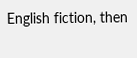English fiction, then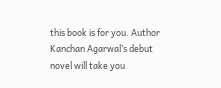this book is for you. Author Kanchan Agarwal’s debut novel will take you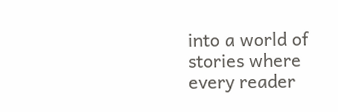into a world of stories where every reader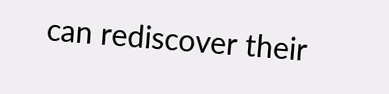can rediscover their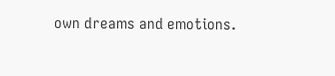own dreams and emotions.